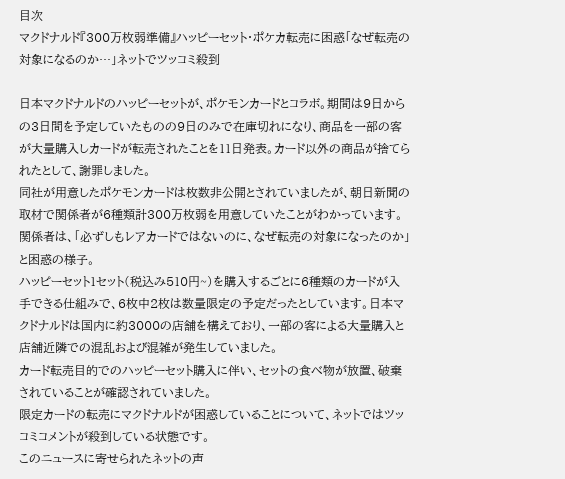目次
マクドナルド『300万枚弱準備』ハッピーセット・ポケカ転売に困惑「なぜ転売の対象になるのか…」ネットでツッコミ殺到

日本マクドナルドのハッピーセットが、ポケモンカードとコラボ。期間は9日からの3日間を予定していたものの9日のみで在庫切れになり、商品を一部の客が大量購入しカードが転売されたことを11日発表。カード以外の商品が捨てられたとして、謝罪しました。
同社が用意したポケモンカードは枚数非公開とされていましたが、朝日新聞の取材で関係者が6種類計300万枚弱を用意していたことがわかっています。関係者は、「必ずしもレアカードではないのに、なぜ転売の対象になったのか」と困惑の様子。
ハッピーセット1セット(税込み510円~)を購入するごとに6種類のカードが入手できる仕組みで、6枚中2枚は数量限定の予定だったとしています。日本マクドナルドは国内に約3000の店舗を構えており、一部の客による大量購入と店舗近隣での混乱および混雑が発生していました。
カード転売目的でのハッピーセット購入に伴い、セットの食べ物が放置、破棄されていることが確認されていました。
限定カードの転売にマクドナルドが困惑していることについて、ネットではツッコミコメントが殺到している状態です。
このニュースに寄せられたネットの声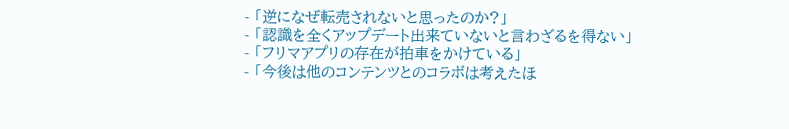- 「逆になぜ転売されないと思ったのか?」
- 「認識を全くアップデート出来ていないと言わざるを得ない」
- 「フリマアプリの存在が拍車をかけている」
- 「今後は他のコンテンツとのコラボは考えたほ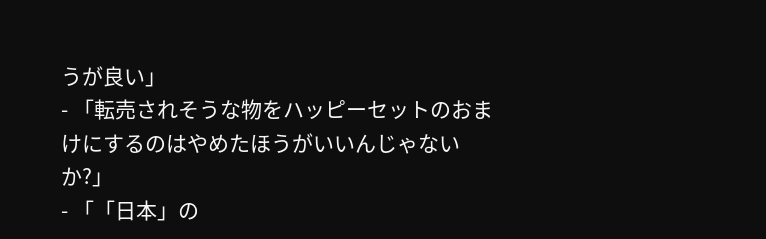うが良い」
- 「転売されそうな物をハッピーセットのおまけにするのはやめたほうがいいんじゃないか?」
- 「「日本」の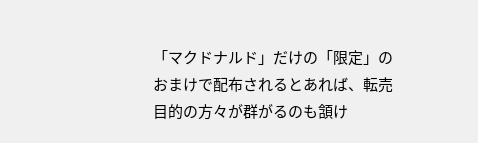「マクドナルド」だけの「限定」のおまけで配布されるとあれば、転売目的の方々が群がるのも頷け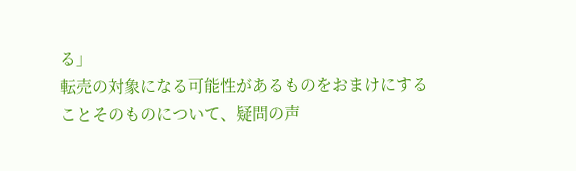る」
転売の対象になる可能性があるものをおまけにすることそのものについて、疑問の声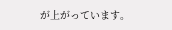が上がっています。